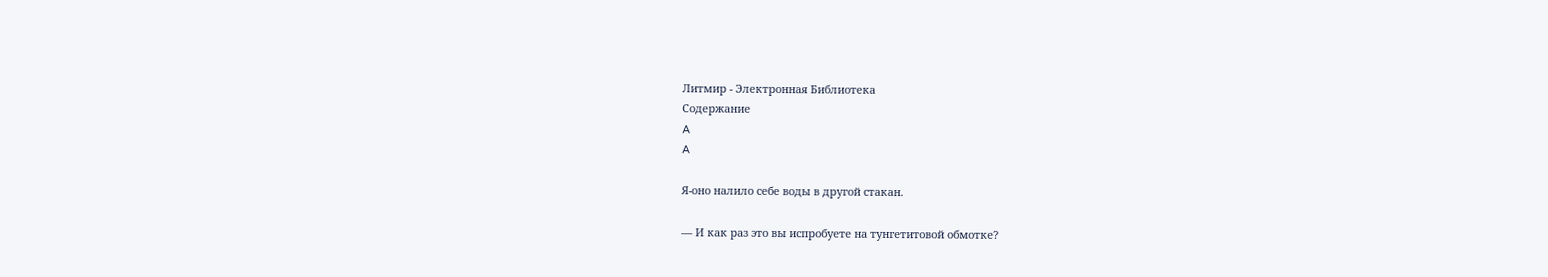Литмир - Электронная Библиотека
Содержание
A
A

Я-оно налило себе воды в другой стакан.

— И как раз это вы испробуете на тунгетитовой обмотке?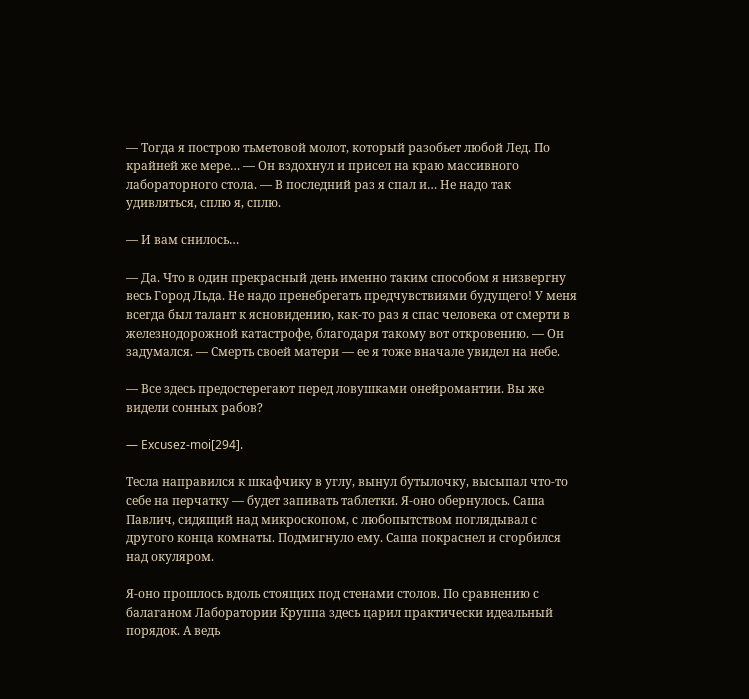— Тогда я построю тьметовой молот, который разобьет любой Лед. По крайней же мере… — Он вздохнул и присел на краю массивного лабораторного стола. — В последний раз я спал и… Не надо так удивляться, сплю я, сплю.

— И вам снилось…

— Да. Что в один прекрасный день именно таким способом я низвергну весь Город Льда. Не надо пренебрегать предчувствиями будущего! У меня всегда был талант к ясновидению, как-то раз я спас человека от смерти в железнодорожной катастрофе, благодаря такому вот откровению. — Он задумался. — Смерть своей матери — ее я тоже вначале увидел на небе.

— Все здесь предостерегают перед ловушками онейромантии. Вы же видели сонных рабов?

— Excusez-moi[294].

Тесла направился к шкафчику в углу, вынул бутылочку, высыпал что-то себе на перчатку — будет запивать таблетки. Я-оно обернулось. Саша Павлич, сидящий над микроскопом, с любопытством поглядывал с другого конца комнаты. Подмигнуло ему. Саша покраснел и сгорбился над окуляром.

Я-оно прошлось вдоль стоящих под стенами столов. По сравнению с балаганом Лаборатории Круппа здесь царил практически идеальный порядок. А ведь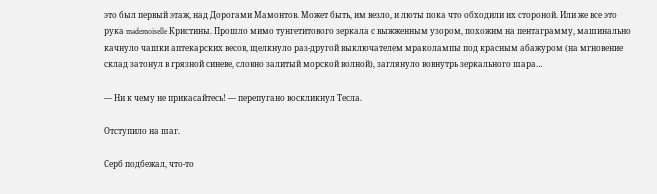это был первый этаж, над Дорогами Мамонтов. Может быть, им везло, и люты пока что обходили их стороной. Или же все это рука mademoiselle Кристины. Прошло мимо тунгетитового зеркала с выжженным узором, похожим на пентаграмму, машинально качнуло чашки аптекарских весов, щелкнуло раз-другой выключателем мраколампы под красным абажуром (на мгновение склад затонул в грязной синеве, словно залитый морской волной), заглянуло вовнутрь зеркального шара…

— Ни к чему не прикасайтесь! — перепугано воскликнул Тесла.

Отступило на шаг.

Серб подбежал, что-то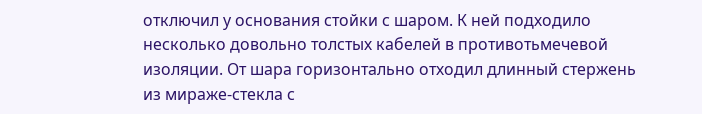отключил у основания стойки с шаром. К ней подходило несколько довольно толстых кабелей в противотьмечевой изоляции. От шара горизонтально отходил длинный стержень из мираже-стекла с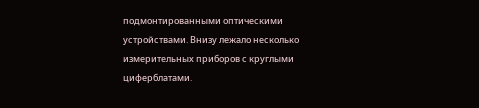подмонтированными оптическими устройствами. Внизу лежало несколько измерительных приборов с круглыми циферблатами.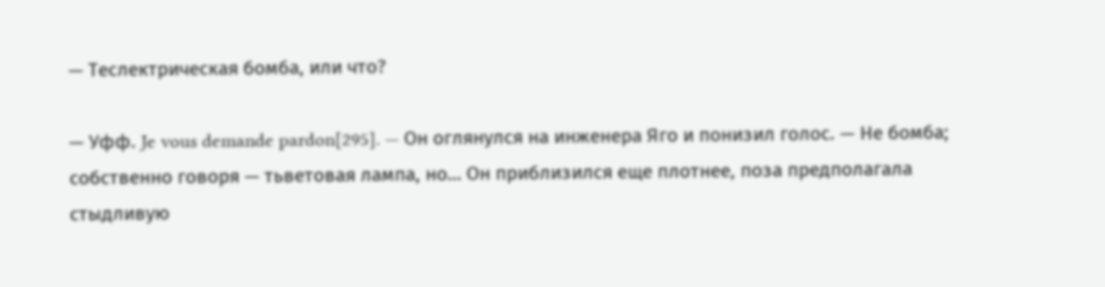— Теслектрическая бомба, или что?

— Уфф. Je vous demande pardon[295]. — Он оглянулся на инженера Яго и понизил голос. — Не бомба; собственно говоря — тьветовая лампа, но… Он приблизился еще плотнее, поза предполагала стыдливую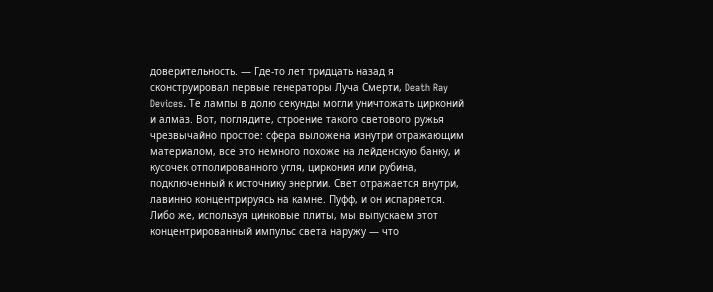доверительность. — Где-то лет тридцать назад я сконструировал первые генераторы Луча Смерти, Death Ray Devices. Те лампы в долю секунды могли уничтожать цирконий и алмаз. Вот, поглядите, строение такого светового ружья чрезвычайно простое: сфера выложена изнутри отражающим материалом, все это немного похоже на лейденскую банку, и кусочек отполированного угля, циркония или рубина, подключенный к источнику энергии. Свет отражается внутри, лавинно концентрируясь на камне. Пуфф, и он испаряется. Либо же, используя цинковые плиты, мы выпускаем этот концентрированный импульс света наружу — что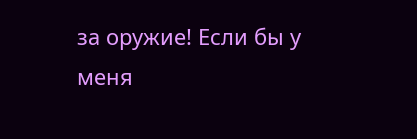за оружие! Если бы у меня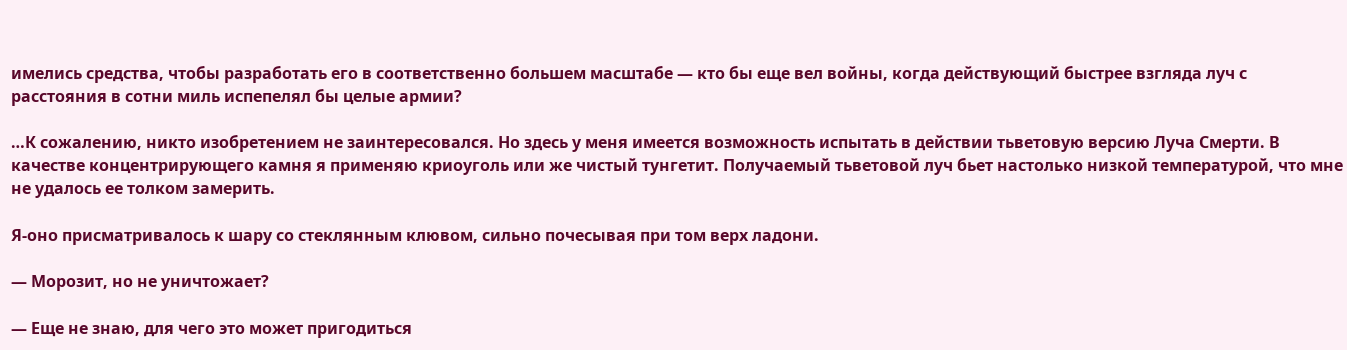имелись средства, чтобы разработать его в соответственно большем масштабе — кто бы еще вел войны, когда действующий быстрее взгляда луч с расстояния в сотни миль испепелял бы целые армии?

…К сожалению, никто изобретением не заинтересовался. Но здесь у меня имеется возможность испытать в действии тьветовую версию Луча Смерти. В качестве концентрирующего камня я применяю криоуголь или же чистый тунгетит. Получаемый тьветовой луч бьет настолько низкой температурой, что мне не удалось ее толком замерить.

Я-оно присматривалось к шару со стеклянным клювом, сильно почесывая при том верх ладони.

— Морозит, но не уничтожает?

— Еще не знаю, для чего это может пригодиться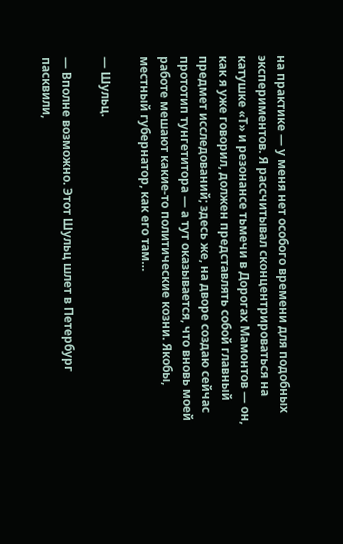на практике — у меня нет особого времени для подобных экспериментов. Я рассчитывал сконцентрироваться на катушке «Т» и резонансе тьмечи в Дорогах Мамонтов — он, как я уже говорил, должен представлять собой главный предмет исследований; здесь же, на дворе создаю сейчас прототип тунгетитора — а тут оказывается, что вновь моей работе мешают какие-то политические козни. Якобы, местный губернатор, как его там…

— Шульц.

— Вполне возможно. Этот Шульц шлет в Петербург пасквили,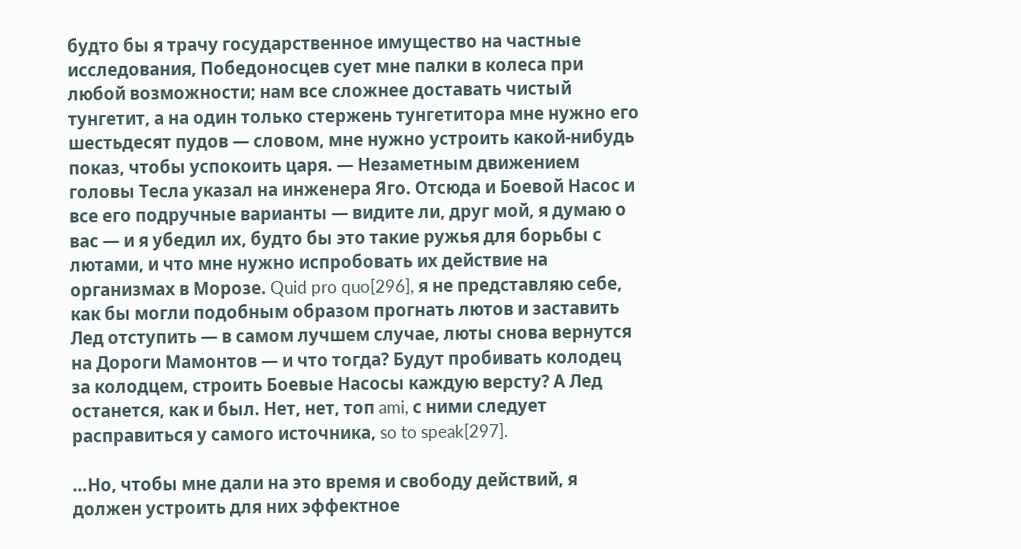будто бы я трачу государственное имущество на частные исследования, Победоносцев сует мне палки в колеса при любой возможности; нам все сложнее доставать чистый тунгетит, а на один только стержень тунгетитора мне нужно его шестьдесят пудов — словом, мне нужно устроить какой-нибудь показ, чтобы успокоить царя. — Незаметным движением головы Тесла указал на инженера Яго. Отсюда и Боевой Насос и все его подручные варианты — видите ли, друг мой, я думаю о вас — и я убедил их, будто бы это такие ружья для борьбы с лютами, и что мне нужно испробовать их действие на организмах в Морозе. Quid pro quo[296], я не представляю себе, как бы могли подобным образом прогнать лютов и заставить Лед отступить — в самом лучшем случае, люты снова вернутся на Дороги Мамонтов — и что тогда? Будут пробивать колодец за колодцем, строить Боевые Насосы каждую версту? А Лед останется, как и был. Нет, нет, топ ami, с ними следует расправиться у самого источника, so to speak[297].

…Но, чтобы мне дали на это время и свободу действий, я должен устроить для них эффектное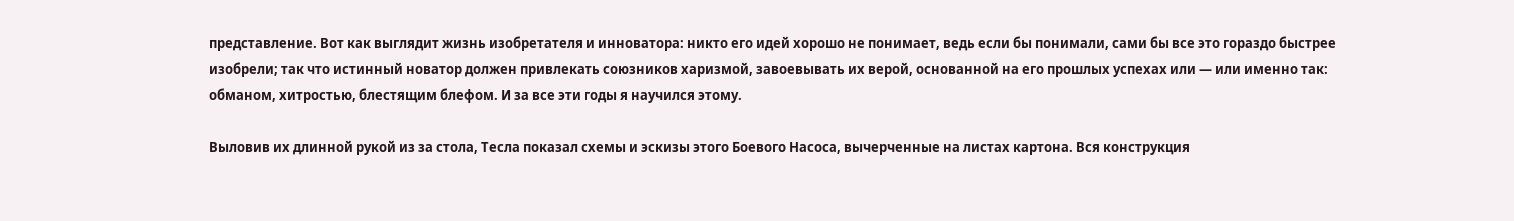представление. Вот как выглядит жизнь изобретателя и инноватора: никто его идей хорошо не понимает, ведь если бы понимали, сами бы все это гораздо быстрее изобрели; так что истинный новатор должен привлекать союзников харизмой, завоевывать их верой, основанной на его прошлых успехах или — или именно так: обманом, хитростью, блестящим блефом. И за все эти годы я научился этому.

Выловив их длинной рукой из за стола, Тесла показал схемы и эскизы этого Боевого Насоса, вычерченные на листах картона. Вся конструкция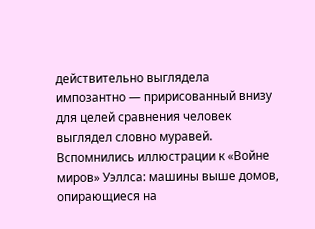действительно выглядела импозантно — пририсованный внизу для целей сравнения человек выглядел словно муравей. Вспомнились иллюстрации к «Войне миров» Уэллса: машины выше домов, опирающиеся на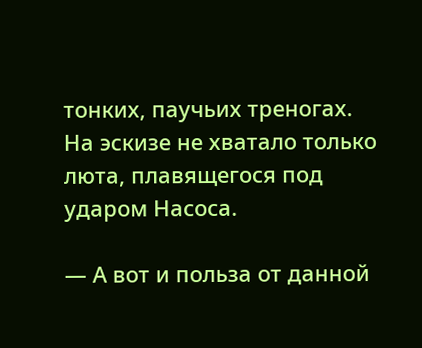тонких, паучьих треногах. На эскизе не хватало только люта, плавящегося под ударом Насоса.

— А вот и польза от данной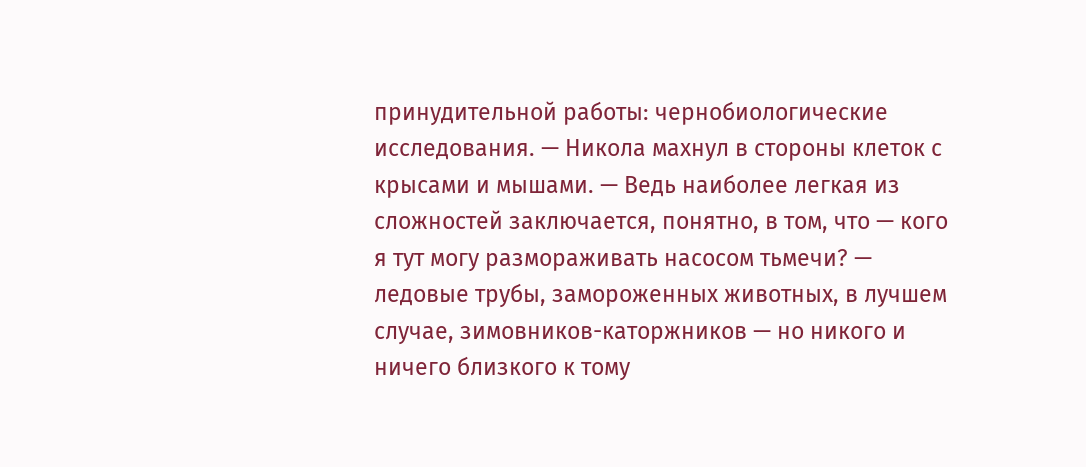принудительной работы: чернобиологические исследования. — Никола махнул в стороны клеток с крысами и мышами. — Ведь наиболее легкая из сложностей заключается, понятно, в том, что — кого я тут могу размораживать насосом тьмечи? — ледовые трубы, замороженных животных, в лучшем случае, зимовников-каторжников — но никого и ничего близкого к тому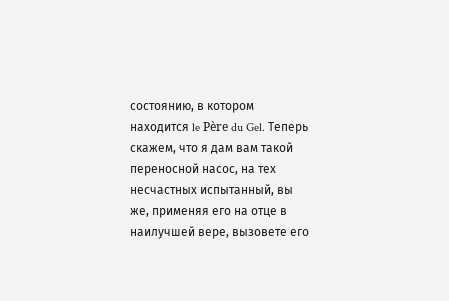состоянию, в котором находится le Père du Gel. Теперь скажем, что я дам вам такой переносной насос, на тех несчастных испытанный, вы же, применяя его на отце в наилучшей вере, вызовете его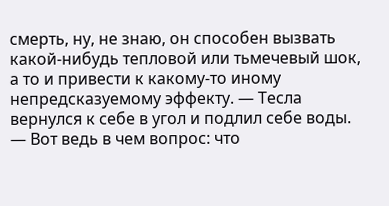смерть, ну, не знаю, он способен вызвать какой-нибудь тепловой или тьмечевый шок, а то и привести к какому-то иному непредсказуемому эффекту. — Тесла вернулся к себе в угол и подлил себе воды. — Вот ведь в чем вопрос: что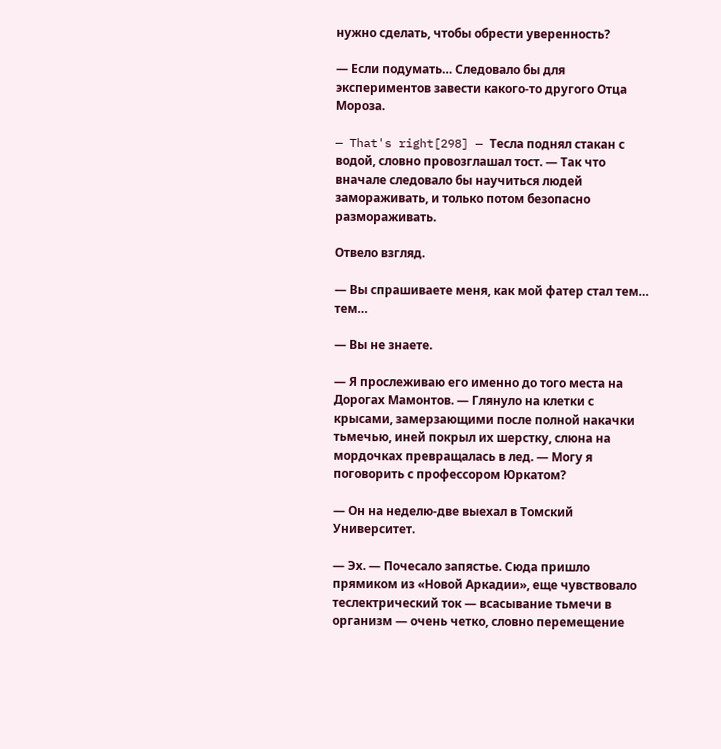нужно сделать, чтобы обрести уверенность?

— Если подумать… Следовало бы для экспериментов завести какого-то другого Отца Мороза.

— That's right[298] — Тесла поднял стакан с водой, словно провозглашал тост. — Так что вначале следовало бы научиться людей замораживать, и только потом безопасно размораживать.

Отвело взгляд.

— Вы спрашиваете меня, как мой фатер стал тем… тем…

— Вы не знаете.

— Я прослеживаю его именно до того места на Дорогах Мамонтов. — Глянуло на клетки с крысами, замерзающими после полной накачки тьмечью, иней покрыл их шерстку, слюна на мордочках превращалась в лед. — Могу я поговорить с профессором Юркатом?

— Он на неделю-две выехал в Томский Университет.

— Эх. — Почесало запястье. Сюда пришло прямиком из «Новой Аркадии», еще чувствовало теслектрический ток — всасывание тьмечи в организм — очень четко, словно перемещение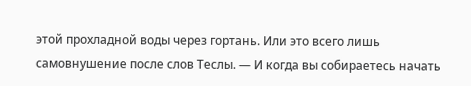этой прохладной воды через гортань. Или это всего лишь самовнушение после слов Теслы. — И когда вы собираетесь начать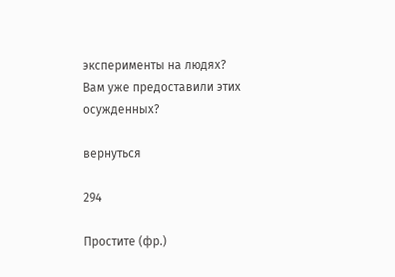эксперименты на людях? Вам уже предоставили этих осужденных?

вернуться

294

Простите (фр.)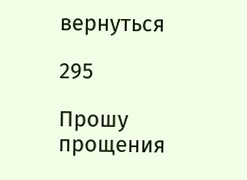вернуться

295

Прошу прощения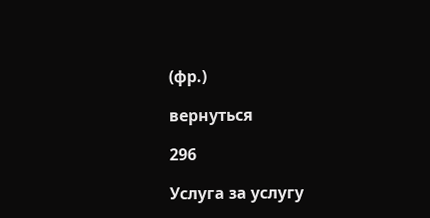(фр.)

вернуться

296

Услуга за услугу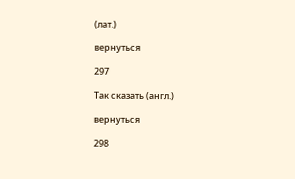(лат.)

вернуться

297

Так сказать (англ.)

вернуться

298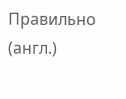Правильно (англ.)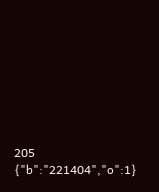205
{"b":"221404","o":1}